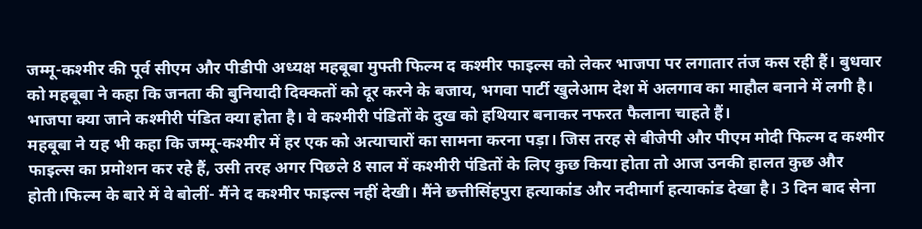जम्मू-कश्मीर की पूर्व सीएम और पीडीपी अध्यक्ष महबूबा मुफ्ती फिल्म द कश्मीर फाइल्स को लेकर भाजपा पर लगातार तंज कस रही हैं। बुधवार को महबूबा ने कहा कि जनता की बुनियादी दिक्कतों को दूर करने के बजाय, भगवा पार्टी खुलेआम देश में अलगाव का माहौल बनाने में लगी है। भाजपा क्या जाने कश्मीरी पंडित क्या होता है। वे कश्मीरी पंडितों के दुख को हथियार बनाकर नफरत फैलाना चाहते हैं।
महबूबा ने यह भी कहा कि जम्मू-कश्मीर में हर एक को अत्याचारों का सामना करना पड़ा। जिस तरह से बीजेपी और पीएम मोदी फिल्म द कश्मीर फाइल्स का प्रमोशन कर रहे हैं, उसी तरह अगर पिछले 8 साल में कश्मीरी पंडितों के लिए कुछ किया होता तो आज उनकी हालत कुछ और होती।फिल्म के बारे में वे बोलीं- मैंने द कश्मीर फाइल्स नहीं देखी। मैंने छत्तीसिंहपुरा हत्याकांड और नदीमार्ग हत्याकांड देखा है। 3 दिन बाद सेना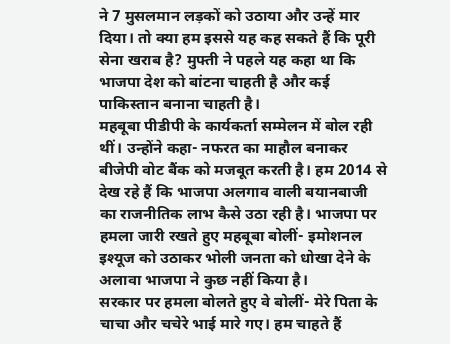ने 7 मुसलमान लड़कों को उठाया और उन्हें मार दिया। तो क्या हम इससे यह कह सकते हैं कि पूरी सेना खराब है? मुफ्ती ने पहले यह कहा था कि भाजपा देश को बांटना चाहती है और कई पाकिस्तान बनाना चाहती है।
महबूबा पीडीपी के कार्यकर्ता सम्मेलन में बोल रही थीं। उन्होंने कहा- नफरत का माहौल बनाकर बीजेपी वोट बैंक को मजबूत करती है। हम 2014 से देख रहे हैं कि भाजपा अलगाव वाली बयानबाजी का राजनीतिक लाभ कैसे उठा रही है। भाजपा पर हमला जारी रखते हुए महबूबा बोलीं- इमोशनल इश्यूज को उठाकर भोली जनता को धोखा देने के अलावा भाजपा ने कुछ नहीं किया है।
सरकार पर हमला बोलते हुए वे बोलीं- मेरे पिता के चाचा और चचेरे भाई मारे गए। हम चाहते हैं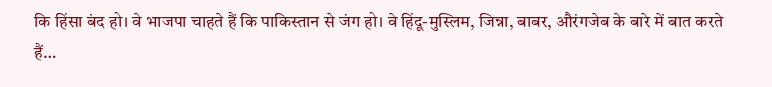कि हिंसा बंद हो। वे भाजपा चाहते हैं कि पाकिस्तान से जंग हो। वे हिंदू-मुस्लिम, जिन्ना, बाबर, औरंगजेब के बारे में बात करते हैं…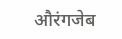औरंगजेब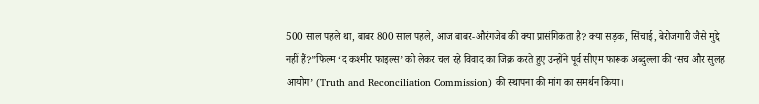500 साल पहले था, बाबर 800 साल पहले, आज बाबर-औरंगजेब की क्या प्रासंगिकता है? क्या सड़क, सिंचाई, बेरोजगारी जैसे मुद्दे नहीं हैं?”फिल्म ‘द कश्मीर फाइल्स’ को लेकर चल रहे विवाद का जिक्र करते हुए उन्होंने पूर्व सीएम फारूक अब्दुल्ला की ‘सच और सुलह आयोग’ (Truth and Reconciliation Commission) की स्थापना की मांग का समर्थन किया।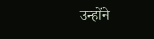उन्होंने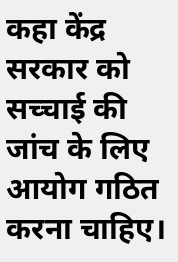कहा केंद्र सरकार को सच्चाई की जांच के लिए आयोग गठित करना चाहिए।